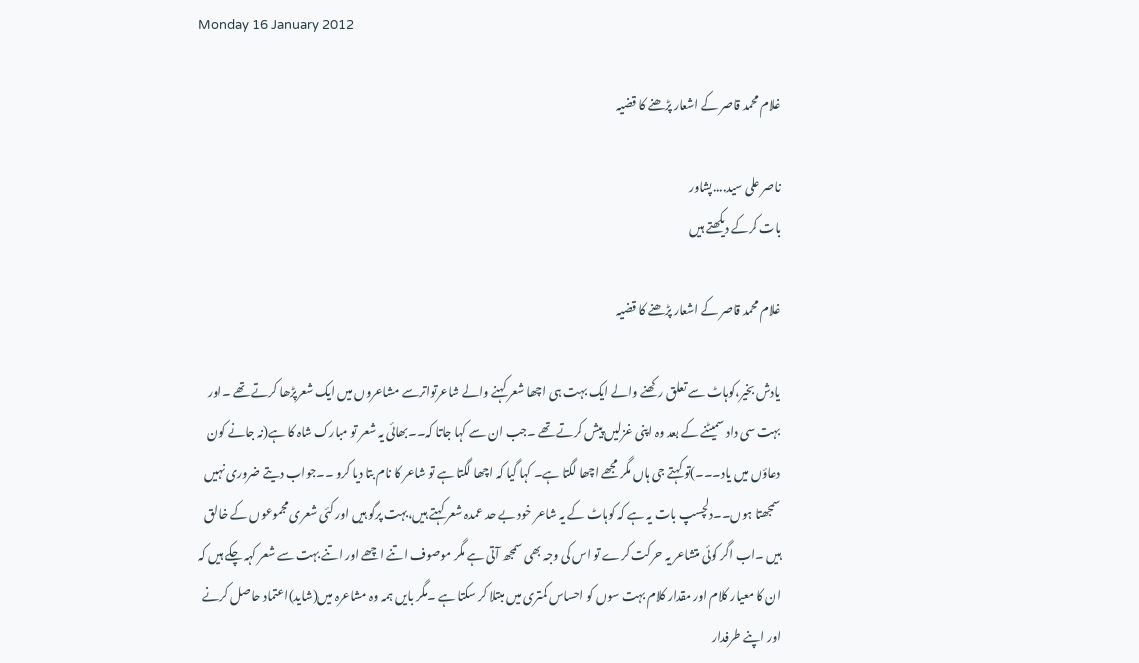Monday 16 January 2012

غلام محمد قاصر کے اشعار پڑھنے کا قضیہ

ناصر علی سید....پشاور
بات کرکے دیکھتے ہیں

غلام محمد قاصر کے اشعار پڑھنے کا قضیہ

یادش بخیر،کوہاٹ سے تعلق رکھنے والے ایک بہت ہی اچھا شعر کہنے والے شاعرتواترسے مشاعروں میں ایک شعرپڑھا کرتے تھے ۔اور بہت سی داد سمیٹنے کے بعد وہ اپنی غزلیں پیش کرتے تھے ۔جب ان سے کہا جاتا کہ۔۔بھائی یہ شعر تو مبارک شاہ کا ہے(نہ جانے کون دعاؤں میں یاد۔۔۔)تو کہتے جی ہاں مگر مجھے اچھا لگتا ہے۔ کہا گیا کہ اچھا لگتا ہے تو شاعر کا نام بتا دیا کرو ۔۔جواب دیتے ضروری نہیں سمجھتا ہوں۔۔دلچسپ بات یہ ہے کہ کوہاٹ کے یہ شاعر خود بے حد عمدہ شعر کہتے ہیں،بہت پرگو ہیں اور کئی شعری مجموعوں کے خالق ہیں ۔اب اگر کوئی متشاعر یہ حرکت کرے تو اس کی وجہ بھی سمجھ آتی ہے مگر موصوف اتنے اچھے اور اتنے بہت سے شعر کہہ چکے ہیں کہ ان کا معیار کلام اور مقدار کلام بہت سوں کو احساس کمتری میں مبتلا کر سکتا ہے ۔مگر بایں ہمہ وہ مشاعرہ میں(شاید)اعتماد حاصل کرنے اور اپنے طرفدار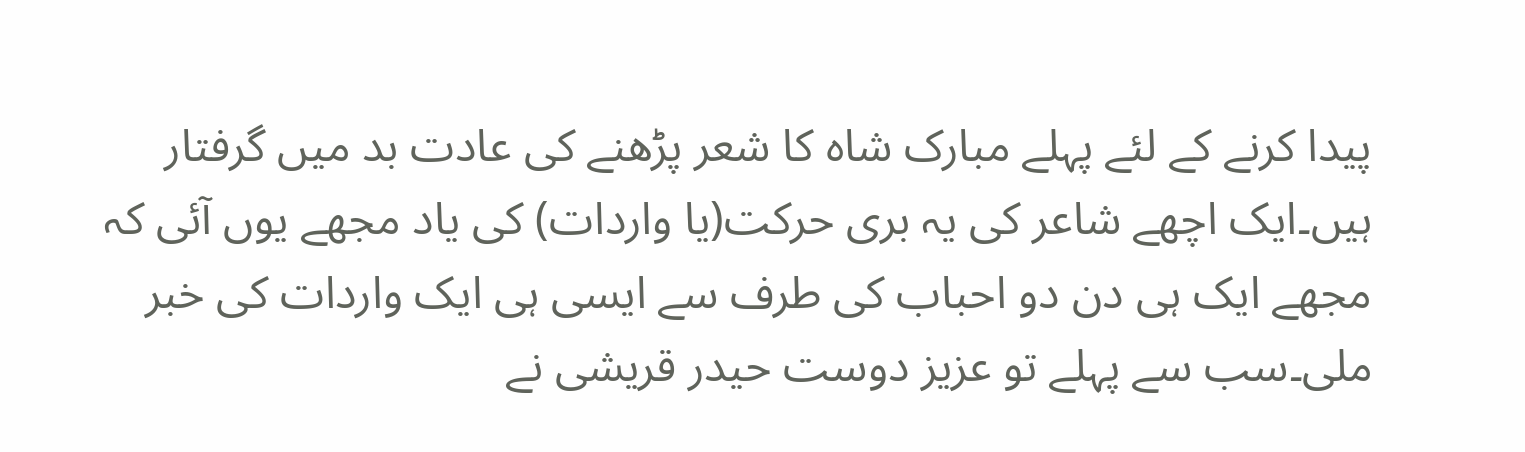پیدا کرنے کے لئے پہلے مبارک شاہ کا شعر پڑھنے کی عادت بد میں گرفتار ہیں۔ایک اچھے شاعر کی یہ بری حرکت(یا واردات) کی یاد مجھے یوں آئی کہ مجھے ایک ہی دن دو احباب کی طرف سے ایسی ہی ایک واردات کی خبر ملی۔سب سے پہلے تو عزیز دوست حیدر قریشی نے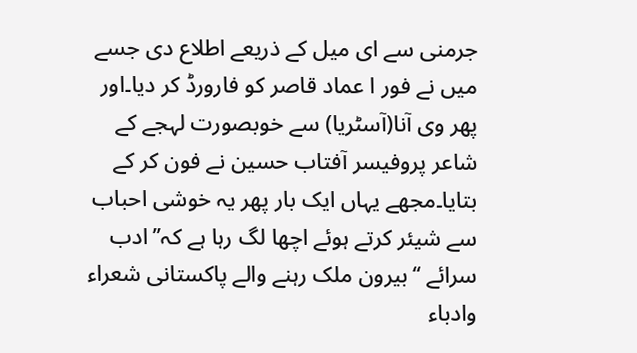جرمنی سے ای میل کے ذریعے اطلاع دی جسے میں نے فور ا عماد قاصر کو فارورڈ کر دیا۔اور پھر وی آنا(آسٹریا) سے خوبصورت لہجے کے شاعر پروفیسر آفتاب حسین نے فون کر کے بتایا۔مجھے یہاں ایک بار پھر یہ خوشی احباب سے شیئر کرتے ہوئے اچھا لگ رہا ہے کہ’’ادب سرائے ‘‘بیرون ملک رہنے والے پاکستانی شعراء وادباء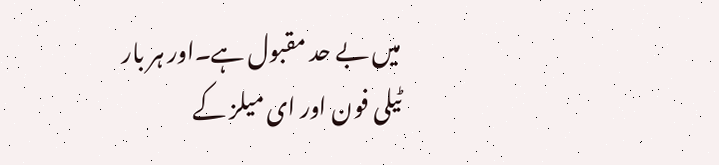میں بے حد مقبول ہے۔اور ہر بار ٹیلی فون اور ای میلز کے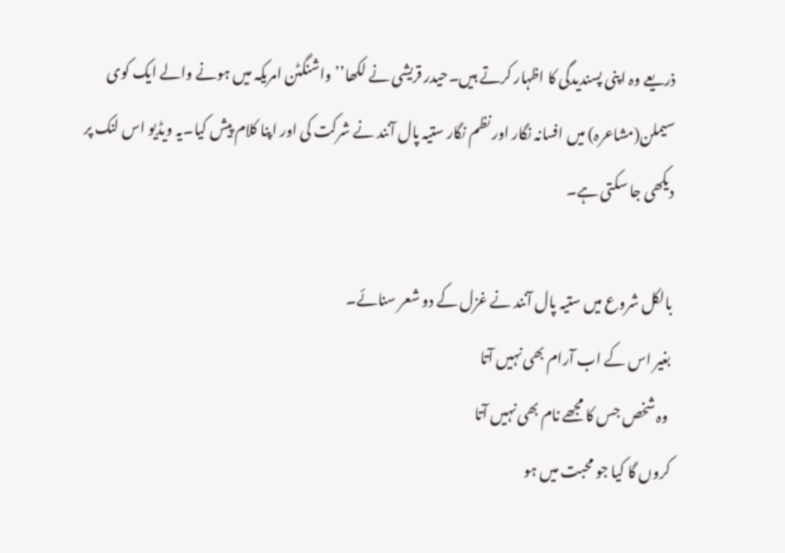ذریعے وہ اپنی پسندیدگی کا اظہار کرتے ہیں۔حیدر قریشی نے لکھا’’واشنگٹن امریکہ میں ہونے والے ایک کوی سیملن(مشاعرہ) میں افسانہ نگار اور نظم نگار ستیہ پال آنند نے شرکت کی اور اپنا کلام پیش کیا۔یہ ویڈیو اس لنک پر دیکھی جا سکتی ہے۔

بالکل شروع میں ستیہ پال آنند نے غزل کے دو شعر سنائے۔
بغیر اس کے اب آرام بھی نہیں آتا
 وہ شخص جس کا مجھے نام بھی نہیں آتا
کروں گا کیا جو محبت میں ہو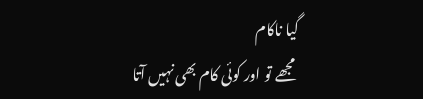گیا ناکام
 مجھے تو اور کوئی کام بھی نہیں آتا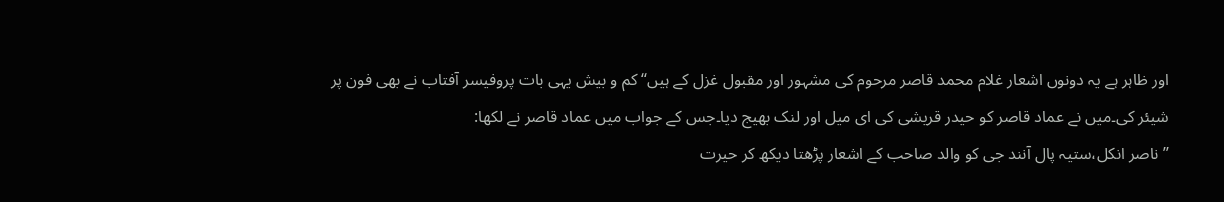اور ظاہر ہے یہ دونوں اشعار غلام محمد قاصر مرحوم کی مشہور اور مقبول غزل کے ہیں‘‘ کم و بیش یہی بات پروفیسر آفتاب نے بھی فون پر شیئر کی۔میں نے عماد قاصر کو حیدر قریشی کی ای میل اور لنک بھیج دیا۔جس کے جواب میں عماد قاصر نے لکھا:
’’ناصر انکل،ستیہ پال آنند جی کو والد صاحب کے اشعار پڑھتا دیکھ کر حیرت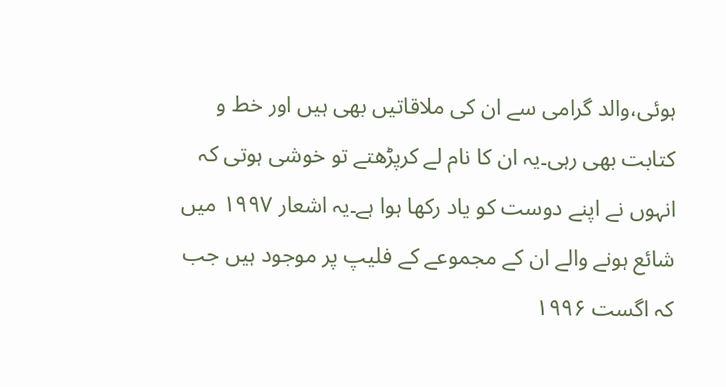ہوئی،والد گرامی سے ان کی ملاقاتیں بھی ہیں اور خط و کتابت بھی رہی۔یہ ان کا نام لے کرپڑھتے تو خوشی ہوتی کہ انہوں نے اپنے دوست کو یاد رکھا ہوا ہے۔یہ اشعار ۱۹۹۷ میں شائع ہونے والے ان کے مجموعے کے فلیپ پر موجود ہیں جب کہ اگست ۱۹۹۶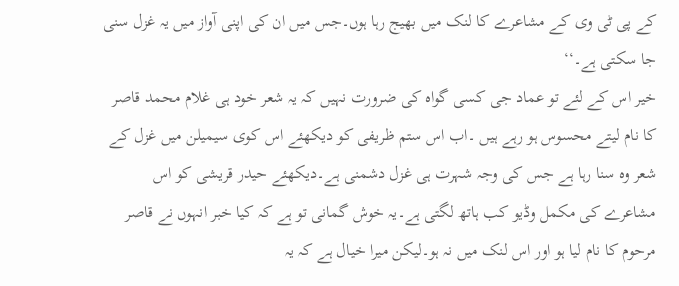کے پی ٹی وی کے مشاعرے کا لنک میں بھیج رہا ہوں۔جس میں ان کی اپنی آواز میں یہ غزل سنی جا سکتی ہے۔‘‘
خیر اس کے لئے تو عماد جی کسی گواہ کی ضرورت نہیں کہ یہ شعر خود ہی غلام محمد قاصر کا نام لیتے محسوس ہو رہے ہیں ۔اب اس ستم ظریفی کو دیکھئے اس کوی سیمیلن میں غزل کے شعر وہ سنا رہا ہے جس کی وجہ شہرت ہی غزل دشمنی ہے۔دیکھئے حیدر قریشی کو اس مشاعرے کی مکمل وڈیو کب ہاتھ لگتی ہے۔یہ خوش گمانی تو ہے کہ کیا خبر انہوں نے قاصر مرحوم کا نام لیا ہو اور اس لنک میں نہ ہو۔لیکن میرا خیال ہے کہ یہ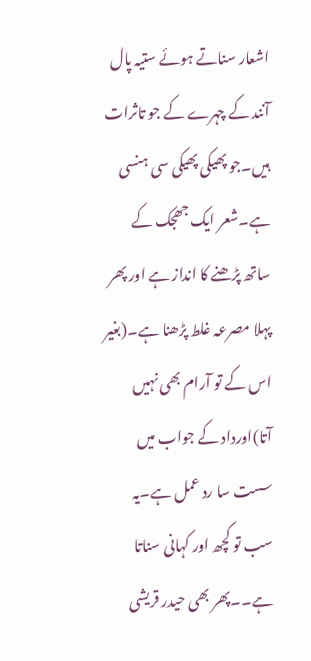اشعار سناتے ہوئے ستیہ پال آنند کے چہرے کے جو تاثرات ہیں۔جو پھیکی پھیکی سی ہنسی ہے۔شعر ایک جھجک کے ساتھ پڑھنے کا انداز ہے اور پھر پہلا مصرعہ غلط پڑھنا ہے۔(بغیر اس کے تو آرام بھی نہیں آتا)اورداد کے جواب میں سست سا رد عمل ہے۔یہ سب تو کچھ اور کہانی سناتا ہے۔۔پھر بھی حیدر قریشی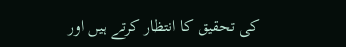کی تحقیق کا انتظار کرتے ہیں اور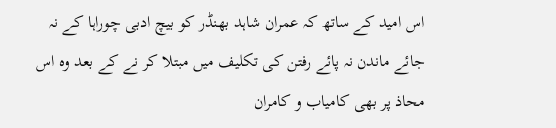اس امید کے ساتھ کہ عمران شاہد بھنڈر کو بیچ ادبی چوراہا کے نہ جائے ماندن نہ پائے رفتن کی تکلیف میں مبتلا کر نے کے بعد وہ اس محاذ پر بھی کامیاب و کامران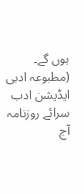ہوں گے۔
(مطبوعہ ادبی ایڈیشن ادب سرائے روزنامہ آج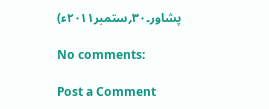پشاور۔۳۰؍ستمبر۲۰۱۱ء)

No comments:

Post a Comment